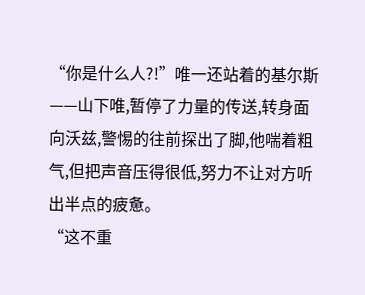“你是什么人?!”唯一还站着的基尔斯——山下唯,暂停了力量的传送,转身面向沃兹,警惕的往前探出了脚,他喘着粗气,但把声音压得很低,努力不让对方听出半点的疲惫。
“这不重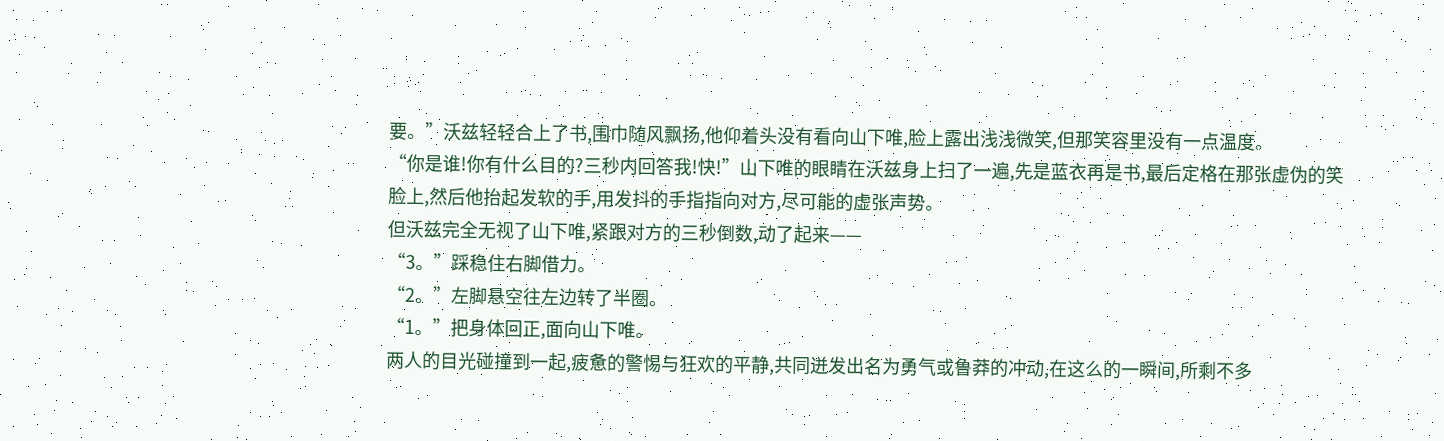要。”沃兹轻轻合上了书,围巾随风飘扬,他仰着头没有看向山下唯,脸上露出浅浅微笑,但那笑容里没有一点温度。
“你是谁!你有什么目的?三秒内回答我!快!”山下唯的眼睛在沃兹身上扫了一遍,先是蓝衣再是书,最后定格在那张虚伪的笑脸上,然后他抬起发软的手,用发抖的手指指向对方,尽可能的虚张声势。
但沃兹完全无视了山下唯,紧跟对方的三秒倒数,动了起来——
“3。”踩稳住右脚借力。
“2。”左脚悬空往左边转了半圈。
“1。”把身体回正,面向山下唯。
两人的目光碰撞到一起,疲惫的警惕与狂欢的平静,共同迸发出名为勇气或鲁莽的冲动,在这么的一瞬间,所剩不多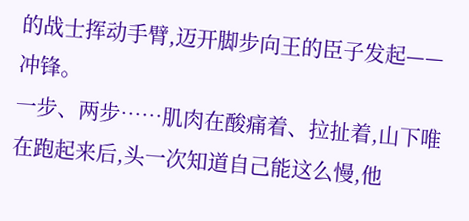的战士挥动手臂,迈开脚步向王的臣子发起——冲锋。
一步、两步……肌肉在酸痛着、拉扯着,山下唯在跑起来后,头一次知道自己能这么慢,他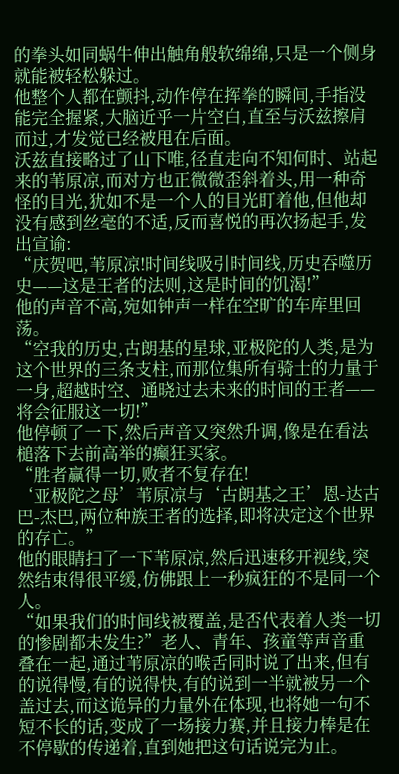的拳头如同蜗牛伸出触角般软绵绵,只是一个侧身就能被轻松躲过。
他整个人都在颤抖,动作停在挥拳的瞬间,手指没能完全握紧,大脑近乎一片空白,直至与沃兹擦肩而过,才发觉已经被甩在后面。
沃兹直接略过了山下唯,径直走向不知何时、站起来的苇原凉,而对方也正微微歪斜着头,用一种奇怪的目光,犹如不是一个人的目光盯着他,但他却没有感到丝毫的不适,反而喜悦的再次扬起手,发出宣谕:
“庆贺吧,苇原凉!时间线吸引时间线,历史吞噬历史——这是王者的法则,这是时间的饥渴!”
他的声音不高,宛如钟声一样在空旷的车库里回荡。
“空我的历史,古朗基的星球,亚极陀的人类,是为这个世界的三条支柱,而那位集所有骑士的力量于一身,超越时空、通晓过去未来的时间的王者——将会征服这一切!”
他停顿了一下,然后声音又突然升调,像是在看法槌落下去前高举的癫狂买家。
“胜者赢得一切,败者不复存在!
‘亚极陀之母’苇原凉与‘古朗基之王’恩-达古巴-杰巴,两位种族王者的选择,即将决定这个世界的存亡。”
他的眼睛扫了一下苇原凉,然后迅速移开视线,突然结束得很平缓,仿佛跟上一秒疯狂的不是同一个人。
“如果我们的时间线被覆盖,是否代表着人类一切的惨剧都未发生?”老人、青年、孩童等声音重叠在一起,通过苇原凉的喉舌同时说了出来,但有的说得慢,有的说得快,有的说到一半就被另一个盖过去,而这诡异的力量外在体现,也将她一句不短不长的话,变成了一场接力赛,并且接力棒是在不停歇的传递着,直到她把这句话说完为止。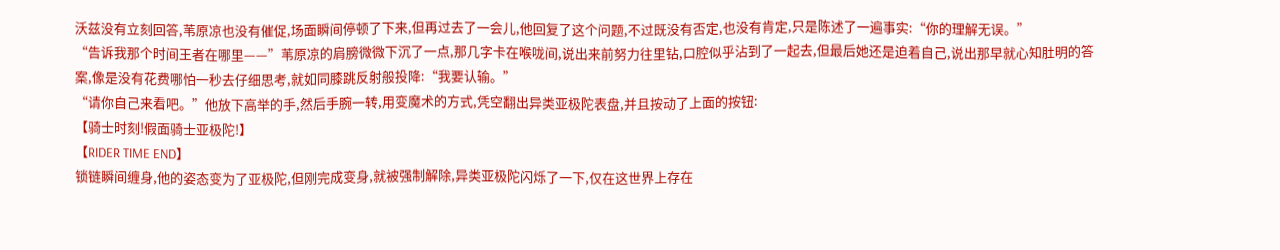沃兹没有立刻回答,苇原凉也没有催促,场面瞬间停顿了下来,但再过去了一会儿,他回复了这个问题,不过既没有否定,也没有肯定,只是陈述了一遍事实:“你的理解无误。”
“告诉我那个时间王者在哪里——”苇原凉的肩膀微微下沉了一点,那几字卡在喉咙间,说出来前努力往里钻,口腔似乎沾到了一起去,但最后她还是迫着自己,说出那早就心知肚明的答案,像是没有花费哪怕一秒去仔细思考,就如同膝跳反射般投降:“我要认输。”
“请你自己来看吧。”他放下高举的手,然后手腕一转,用变魔术的方式,凭空翻出异类亚极陀表盘,并且按动了上面的按钮:
【骑士时刻!假面骑士亚极陀!】
【RIDER TIME END】
锁链瞬间缠身,他的姿态变为了亚极陀,但刚完成变身,就被强制解除,异类亚极陀闪烁了一下,仅在这世界上存在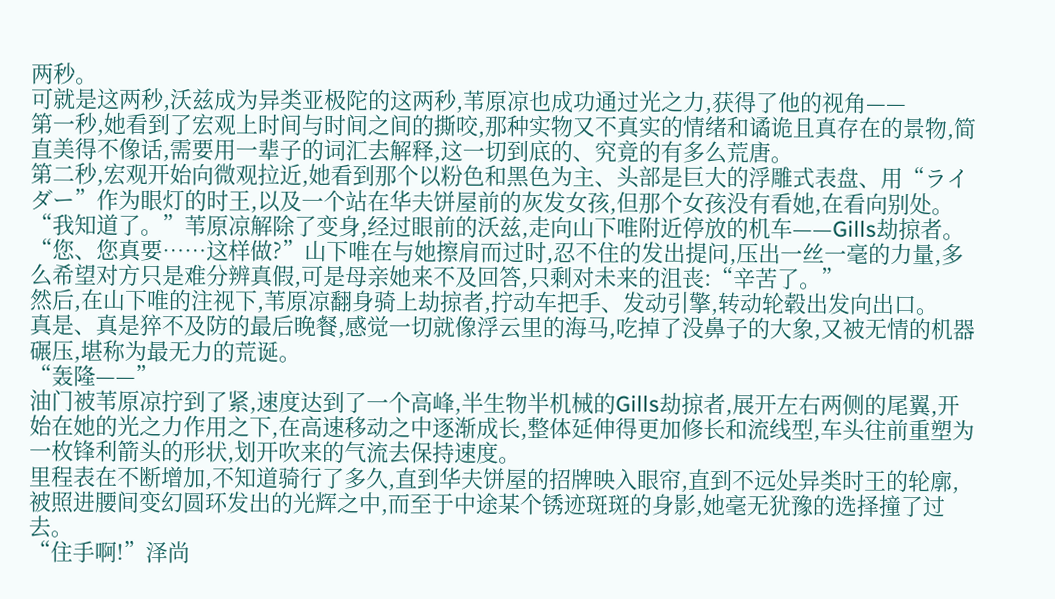两秒。
可就是这两秒,沃兹成为异类亚极陀的这两秒,苇原凉也成功通过光之力,获得了他的视角——
第一秒,她看到了宏观上时间与时间之间的撕咬,那种实物又不真实的情绪和谲诡且真存在的景物,简直美得不像话,需要用一辈子的词汇去解释,这一切到底的、究竟的有多么荒唐。
第二秒,宏观开始向微观拉近,她看到那个以粉色和黑色为主、头部是巨大的浮雕式表盘、用“ライダー”作为眼灯的时王,以及一个站在华夫饼屋前的灰发女孩,但那个女孩没有看她,在看向别处。
“我知道了。”苇原凉解除了变身,经过眼前的沃兹,走向山下唯附近停放的机车——Gills劫掠者。
“您、您真要……这样做?”山下唯在与她擦肩而过时,忍不住的发出提问,压出一丝一毫的力量,多么希望对方只是难分辨真假,可是母亲她来不及回答,只剩对未来的沮丧:“辛苦了。”
然后,在山下唯的注视下,苇原凉翻身骑上劫掠者,拧动车把手、发动引擎,转动轮毂出发向出口。
真是、真是猝不及防的最后晚餐,感觉一切就像浮云里的海马,吃掉了没鼻子的大象,又被无情的机器碾压,堪称为最无力的荒诞。
“轰隆——”
油门被苇原凉拧到了紧,速度达到了一个高峰,半生物半机械的Gills劫掠者,展开左右两侧的尾翼,开始在她的光之力作用之下,在高速移动之中逐渐成长,整体延伸得更加修长和流线型,车头往前重塑为一枚锋利箭头的形状,划开吹来的气流去保持速度。
里程表在不断增加,不知道骑行了多久,直到华夫饼屋的招牌映入眼帘,直到不远处异类时王的轮廓,被照进腰间变幻圆环发出的光辉之中,而至于中途某个锈迹斑斑的身影,她毫无犹豫的选择撞了过去。
“住手啊!”泽尚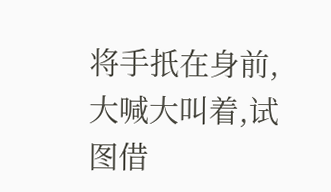将手扺在身前,大喊大叫着,试图借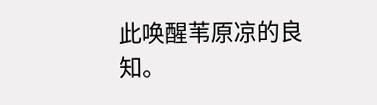此唤醒苇原凉的良知。